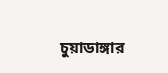চুয়াডাঙ্গার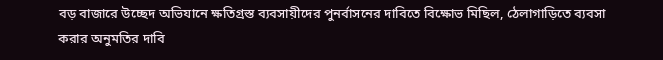বড় বাজারে উচ্ছেদ অভিযানে ক্ষতিগ্রস্ত ব্যবসায়ীদের পুনর্বাসনের দাবিতে বিক্ষোভ মিছিল, ঠেলাগাড়িতে ব্যবসা করার অনুমতির দাবি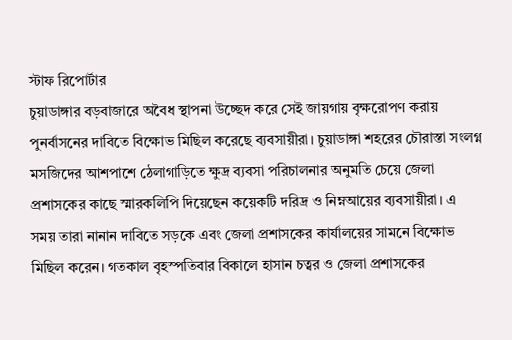স্টাফ রিপোর্টার
চুয়াডাঙ্গার বড়বাজারে অবৈধ স্থাপনা উচ্ছেদ করে সেই জায়গায় বৃক্ষরোপণ করায় পুনর্বাসনের দাবিতে বিক্ষোভ মিছিল করেছে ব্যবসায়ীরা। চুয়াডাঙ্গা শহরের চৌরাস্তা সংলগ্ন মসজিদের আশপাশে ঠেলাগাড়িতে ক্ষুদ্র ব্যবসা পরিচালনার অনুমতি চেয়ে জেলা প্রশাসকের কাছে স্মারকলিপি দিয়েছেন কয়েকটি দরিদ্র ও নিম্নআয়ের ব্যবসায়ীরা। এ সময় তারা নানান দাবিতে সড়কে এবং জেলা প্রশাসকের কার্যালয়ের সামনে বিক্ষোভ মিছিল করেন। গতকাল বৃহস্পতিবার বিকালে হাসান চত্বর ও জেলা প্রশাসকের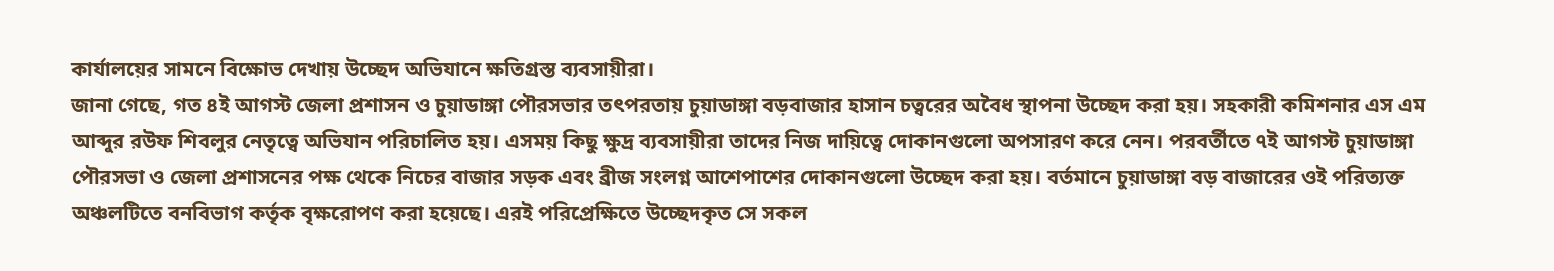কার্যালয়ের সামনে বিক্ষোভ দেখায় উচ্ছেদ অভিযানে ক্ষতিগ্রস্ত ব্যবসায়ীরা।
জানা গেছে, গত ৪ই আগস্ট জেলা প্রশাসন ও চুয়াডাঙ্গা পৌরসভার তৎপরতায় চুয়াডাঙ্গা বড়বাজার হাসান চত্বরের অবৈধ স্থাপনা উচ্ছেদ করা হয়। সহকারী কমিশনার এস এম আব্দুর রউফ শিবলুর নেতৃত্বে অভিযান পরিচালিত হয়। এসময় কিছু ক্ষুদ্র ব্যবসায়ীরা তাদের নিজ দায়িত্বে দোকানগুলো অপসারণ করে নেন। পরবর্তীতে ৭ই আগস্ট চুয়াডাঙ্গা পৌরসভা ও জেলা প্রশাসনের পক্ষ থেকে নিচের বাজার সড়ক এবং ব্রীজ সংলগ্ন আশেপাশের দোকানগুলো উচ্ছেদ করা হয়। বর্তমানে চুয়াডাঙ্গা বড় বাজারের ওই পরিত্যক্ত অঞ্চলটিতে বনবিভাগ কর্তৃক বৃক্ষরোপণ করা হয়েছে। এরই পরিপ্রেক্ষিতে উচ্ছেদকৃত সে সকল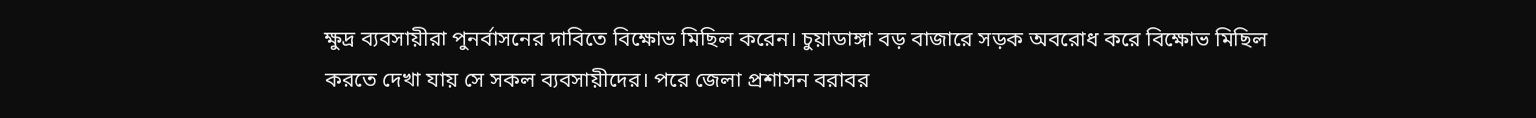ক্ষুদ্র ব্যবসায়ীরা পুনর্বাসনের দাবিতে বিক্ষোভ মিছিল করেন। চুয়াডাঙ্গা বড় বাজারে সড়ক অবরোধ করে বিক্ষোভ মিছিল করতে দেখা যায় সে সকল ব্যবসায়ীদের। পরে জেলা প্রশাসন বরাবর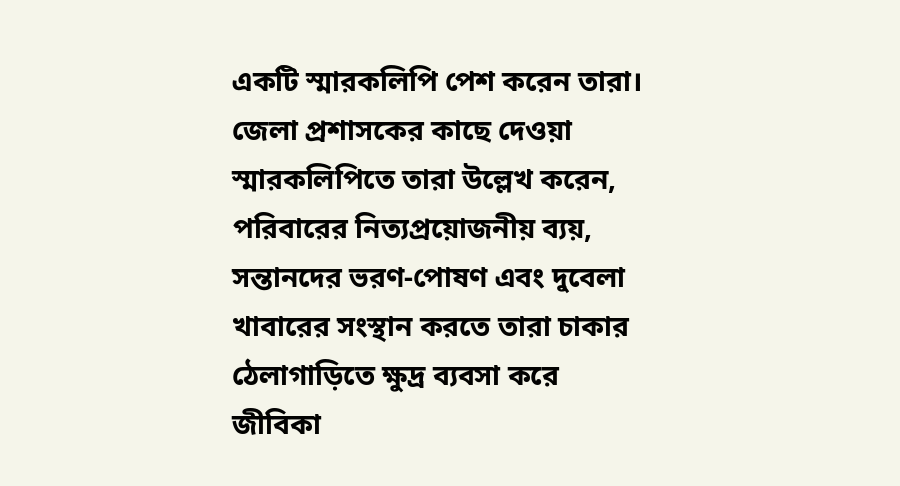একটি স্মারকলিপি পেশ করেন তারা।
জেলা প্রশাসকের কাছে দেওয়া স্মারকলিপিতে তারা উল্লেখ করেন, পরিবারের নিত্যপ্রয়োজনীয় ব্যয়, সন্তানদের ভরণ-পোষণ এবং দুবেলা খাবারের সংস্থান করতে তারা চাকার ঠেলাগাড়িতে ক্ষুদ্র ব্যবসা করে জীবিকা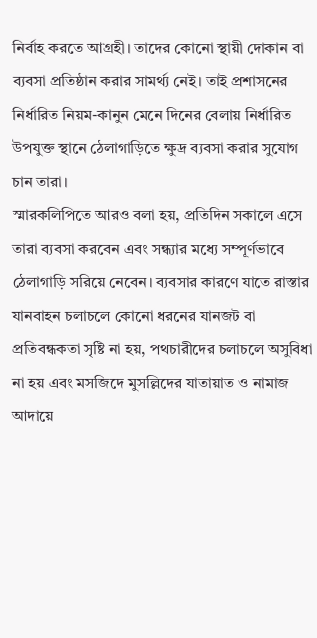নির্বাহ করতে আগ্রহী। তাদের কোনো স্থায়ী দোকান বা ব্যবসা প্রতিষ্ঠান করার সামর্থ্য নেই। তাই প্রশাসনের নির্ধারিত নিয়ম-কানুন মেনে দিনের বেলায় নির্ধারিত উপযুক্ত স্থানে ঠেলাগাড়িতে ক্ষুদ্র ব্যবসা করার সুযোগ চান তারা।
স্মারকলিপিতে আরও বলা হয়, প্রতিদিন সকালে এসে তারা ব্যবসা করবেন এবং সন্ধ্যার মধ্যে সম্পূর্ণভাবে ঠেলাগাড়ি সরিয়ে নেবেন। ব্যবসার কারণে যাতে রাস্তার যানবাহন চলাচলে কোনো ধরনের যানজট বা প্রতিবন্ধকতা সৃষ্টি না হয়, পথচারীদের চলাচলে অসুবিধা না হয় এবং মসজিদে মুসল্লিদের যাতায়াত ও নামাজ আদায়ে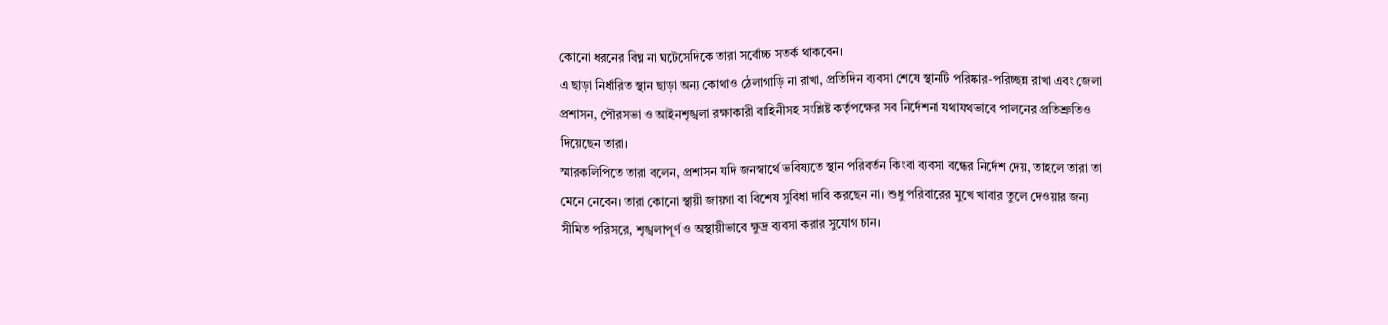কোনো ধরনের বিঘ্ন না ঘটেসেদিকে তারা সর্বোচ্চ সতর্ক থাকবেন।
এ ছাড়া নির্ধারিত স্থান ছাড়া অন্য কোথাও ঠেলাগাড়ি না রাখা, প্রতিদিন ব্যবসা শেষে স্থানটি পরিষ্কার-পরিচ্ছন্ন রাখা এবং জেলা প্রশাসন, পৌরসভা ও আইনশৃঙ্খলা রক্ষাকারী বাহিনীসহ সংশ্লিষ্ট কর্তৃপক্ষের সব নির্দেশনা যথাযথভাবে পালনের প্রতিশ্রুতিও দিয়েছেন তারা।
স্মারকলিপিতে তারা বলেন, প্রশাসন যদি জনস্বার্থে ভবিষ্যতে স্থান পরিবর্তন কিংবা ব্যবসা বন্ধের নির্দেশ দেয়, তাহলে তারা তা মেনে নেবেন। তারা কোনো স্থায়ী জায়গা বা বিশেষ সুবিধা দাবি করছেন না। শুধু পরিবারের মুখে খাবার তুলে দেওয়ার জন্য সীমিত পরিসরে, শৃঙ্খলাপূর্ণ ও অস্থায়ীভাবে ক্ষুদ্র ব্যবসা করার সুযোগ চান।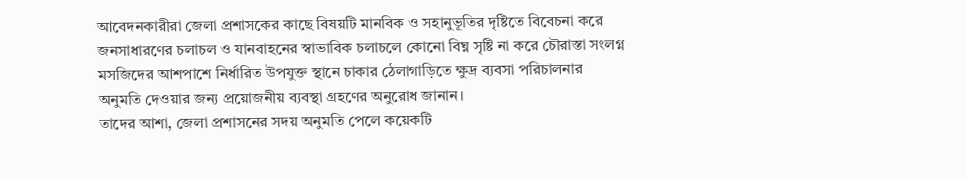আবেদনকারীরা জেলা প্রশাসকের কাছে বিষয়টি মানবিক ও সহানুভূতির দৃষ্টিতে বিবেচনা করে জনসাধারণের চলাচল ও যানবাহনের স্বাভাবিক চলাচলে কোনো বিঘ্ন সৃষ্টি না করে চৌরাস্তা সংলগ্ন মসজিদের আশপাশে নির্ধারিত উপযুক্ত স্থানে চাকার ঠেলাগাড়িতে ক্ষুদ্র ব্যবসা পরিচালনার অনুমতি দেওয়ার জন্য প্রয়োজনীয় ব্যবস্থা গ্রহণের অনুরোধ জানান।
তাদের আশা, জেলা প্রশাসনের সদয় অনুমতি পেলে কয়েকটি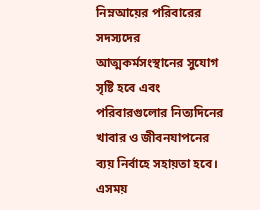নিম্নআয়ের পরিবারের সদস্যদের আত্মকর্মসংস্থানের সুযোগ সৃষ্টি হবে এবং পরিবারগুলোর নিত্যদিনের খাবার ও জীবনযাপনের ব্যয় নির্বাহে সহায়তা হবে।
এসময়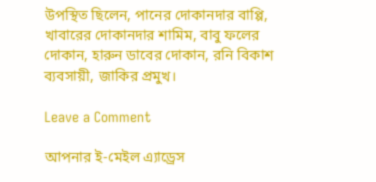উপস্থিত ছিলেন, পানের দোকানদার বাপ্পি, খাবারের দোকানদার শামিম, বাবু ফলের দোকান, হারুন ডাবের দোকান, রনি বিকাশ ব্যবসায়ী, জাকির প্রমুখ।

Leave a Comment

আপনার ই-মেইল এ্যাড্রেস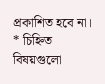প্রকাশিত হবে না। * চিহ্নিত বিষয়গুলো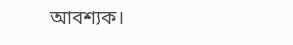আবশ্যক।